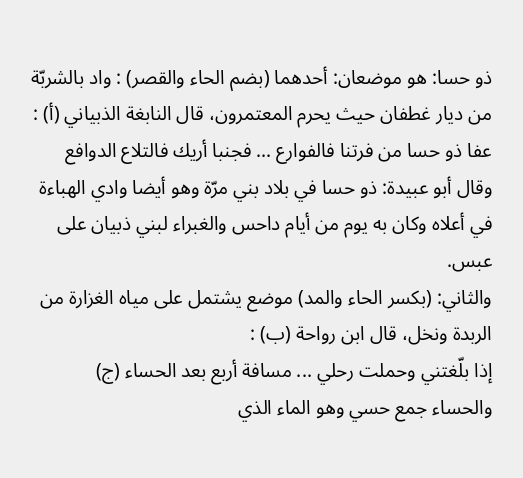ذو حسا: هو موضعان: أحدهما (بضم الحاء والقصر) : واد بالشربّة من ديار غطفان حيث يحرم المعتمرون، قال النابغة الذبياني (أ) :
عفا ذو حسا من فرتنا فالفوارع ... فجنبا أريك فالتلاع الدوافع
وقال أبو عبيدة: ذو حسا في بلاد بني مرّة وهو أيضا وادي الهباءة في أعلاه وكان به يوم من أيام داحس والغبراء لبني ذبيان على عبس.
والثاني: (بكسر الحاء والمد) موضع يشتمل على مياه الغزارة من الربدة ونخل، قال ابن رواحة (ب) :
إذا بلّغتني وحملت رحلي ... مسافة أربع بعد الحساء (ج)
والحساء جمع حسي وهو الماء الذي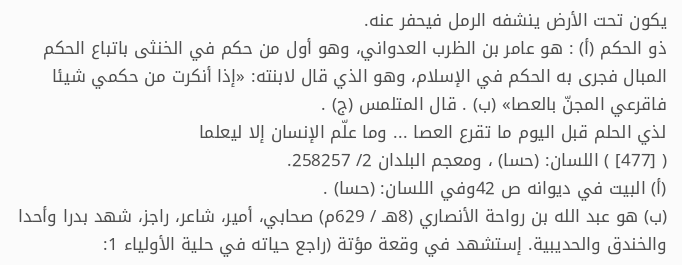يكون تحت الأرض ينشفه الرمل فيحفر عنه.
ذو الحكم (أ) : هو عامر بن الظرب العدواني، وهو أول من حكم في الخنثى باتباع الحكم المبال فجرى به الحكم في الإسلام، وهو الذي قال لابنته: «إذا أنكرت من حكمي شيئا فاقرعي المجنّ بالعصا» (ب) . قال المتلمس (ج) .
لذي الحلم قبل اليوم ما تقرع العصا ... وما علّم الإنسان إلا ليعلما
( [477] ) اللسان: (حسا) ، ومعجم البلدان 2/ 258257.
(أ) البيت في ديوانه ص 42وفي اللسان: (حسا) .
(ب) هو عبد الله بن رواحة الأنصاري (8هـ / 629م) صحابي، أمير، شاعر، راجز، شهد بدرا وأحدا والخندق والحديبية. إستشهد في وقعة مؤتة (راجع حياته في حلية الأولياء 1: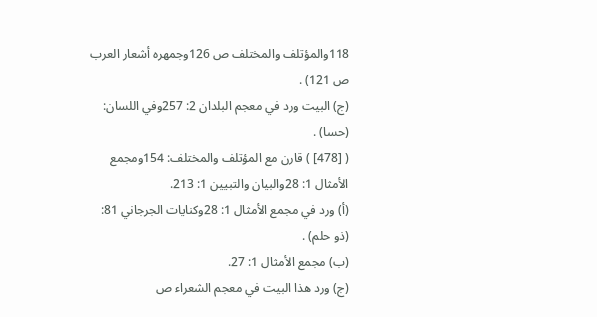118والمؤتلف والمختلف ص 126وجمهره أشعار العرب ص 121) .
(ج) البيت ورد في معجم البلدان 2: 257وفي اللسان: (حسا) .
( [478] ) قارن مع المؤتلف والمختلف: 154ومجمع الأمثال 1: 28والبيان والتبيين 1: 213.
(أ) ورد في مجمع الأمثال 1: 28وكنايات الجرجاني 81: (ذو حلم) .
(ب) مجمع الأمثال 1: 27.
(ج) ورد هذا البيت في معجم الشعراء ص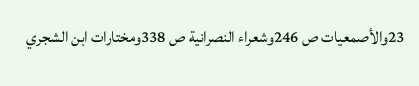23والأصمعيات ص 246وشعراء النصرانية ص 338ومختارات ابن الشجري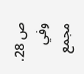ص 28. وفي مجمع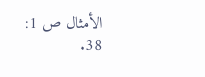الأمثال ص 1: 38.